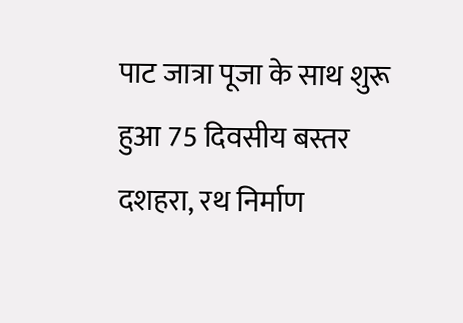पाट जात्रा पूजा के साथ शुरू हुआ 75 दिवसीय बस्तर दशहरा, रथ निर्माण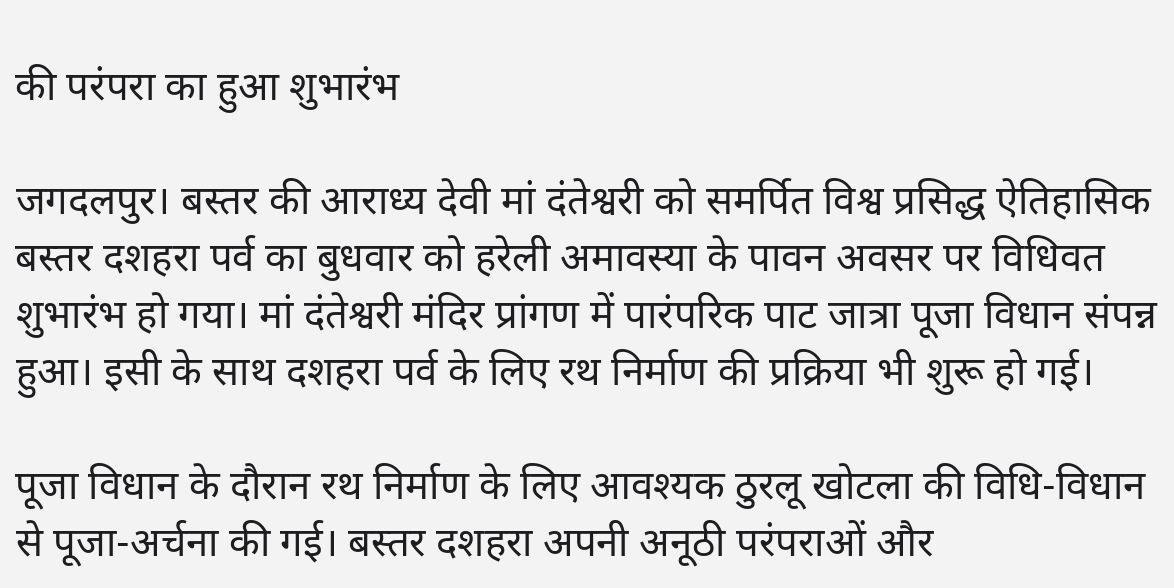की परंपरा का हुआ शुभारंभ

जगदलपुर। बस्तर की आराध्य देवी मां दंतेश्वरी को समर्पित विश्व प्रसिद्ध ऐतिहासिक बस्तर दशहरा पर्व का बुधवार को हरेली अमावस्या के पावन अवसर पर विधिवत शुभारंभ हो गया। मां दंतेश्वरी मंदिर प्रांगण में पारंपरिक पाट जात्रा पूजा विधान संपन्न हुआ। इसी के साथ दशहरा पर्व के लिए रथ निर्माण की प्रक्रिया भी शुरू हो गई।

पूजा विधान के दौरान रथ निर्माण के लिए आवश्यक ठुरलू खोटला की विधि-विधान से पूजा-अर्चना की गई। बस्तर दशहरा अपनी अनूठी परंपराओं और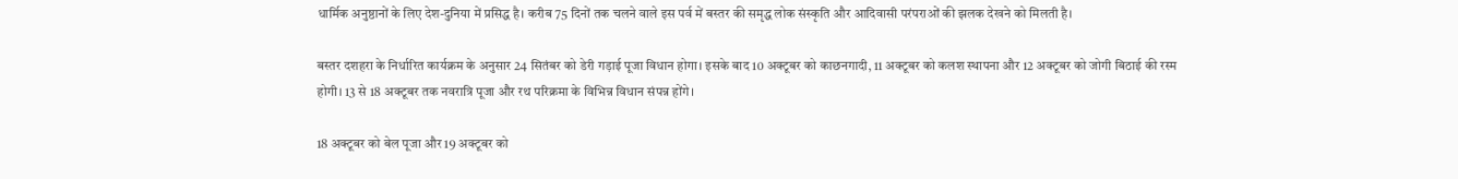धार्मिक अनुष्ठानों के लिए देश-दुनिया में प्रसिद्ध है। करीब 75 दिनों तक चलने वाले इस पर्व में बस्तर की समृद्ध लोक संस्कृति और आदिवासी परंपराओं की झलक देखने को मिलती है।

बस्तर दशहरा के निर्धारित कार्यक्रम के अनुसार 24 सितंबर को डेरी गड़ाई पूजा विधान होगा। इसके बाद 10 अक्टूबर को काछनगादी, 11 अक्टूबर को कलश स्थापना और 12 अक्टूबर को जोगी बिठाई की रस्म होगी। 13 से 18 अक्टूबर तक नवरात्रि पूजा और रथ परिक्रमा के विभिन्न विधान संपन्न होंगे।

18 अक्टूबर को बेल पूजा और 19 अक्टूबर को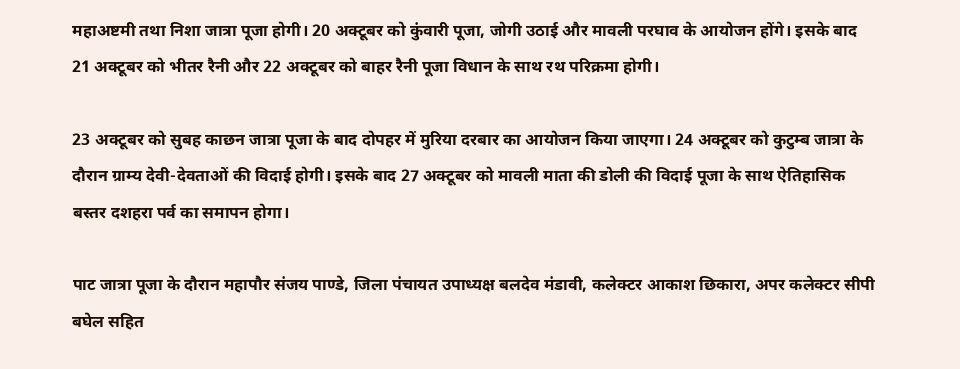महाअष्टमी तथा निशा जात्रा पूजा होगी। 20 अक्टूबर को कुंवारी पूजा, जोगी उठाई और मावली परघाव के आयोजन होंगे। इसके बाद 21 अक्टूबर को भीतर रैनी और 22 अक्टूबर को बाहर रैनी पूजा विधान के साथ रथ परिक्रमा होगी।

23 अक्टूबर को सुबह काछन जात्रा पूजा के बाद दोपहर में मुरिया दरबार का आयोजन किया जाएगा। 24 अक्टूबर को कुटुम्ब जात्रा के दौरान ग्राम्य देवी-देवताओं की विदाई होगी। इसके बाद 27 अक्टूबर को मावली माता की डोली की विदाई पूजा के साथ ऐतिहासिक बस्तर दशहरा पर्व का समापन होगा।

पाट जात्रा पूजा के दौरान महापौर संजय पाण्डे, जिला पंचायत उपाध्यक्ष बलदेव मंडावी, कलेक्टर आकाश छिकारा, अपर कलेक्टर सीपी बघेल सहित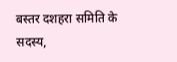बस्तर दशहरा समिति के सदस्य,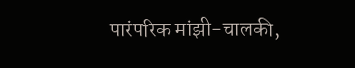पारंपरिक मांझी-चालकी,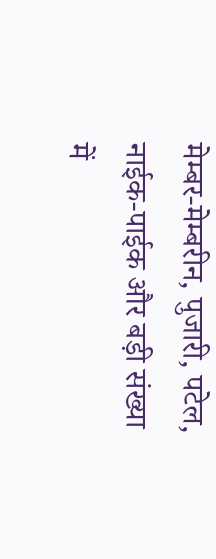मेम्बर-मेम्बरीन, पुजारी, पटेल, नाईक-पाईक और बड़ी संख्या में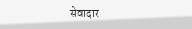सेवादार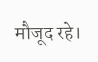मौजूद रहे।